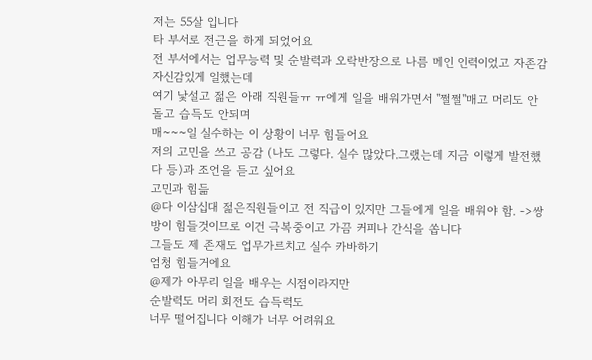저는 55살 입니다
타 부서로 전근을 하게 되었어요
전 부서에서는 업무능력 및 순발력과 오락반장으로 나름 메인 인력이었고 자존감 자신감있게 일했는데
여기 낯설고 젊은 아래 직원들ㅠ ㅠ에게 일을 배워가면서 ''쩔쩔''매고 머리도 안돌고 습득도 안되며
매~~~일 실수하는 이 상황이 너무 힘들어요
저의 고민을 쓰고 공감 (나도 그렇다. 실수 많았다.그랬는데 지금 이렇게 발전했다 등)과 조언을 듣고 싶어요
고민과 힘듦
@다 이삼십대 젊은직원들이고 전 직급이 있지만 그들에게 일을 배워야 함. ->쌍방이 힘들것이므로 이건 극복중이고 가끔 커피나 간식을 쏩니다
그들도 제 존재도 업무가르치고 실수 카바하기
엄청 힘들거에요
@제가 아무리 일을 배우는 시점이라지만
순발력도 머리 회전도 습득력도
너무 떨어집니다 이해가 너무 어려워요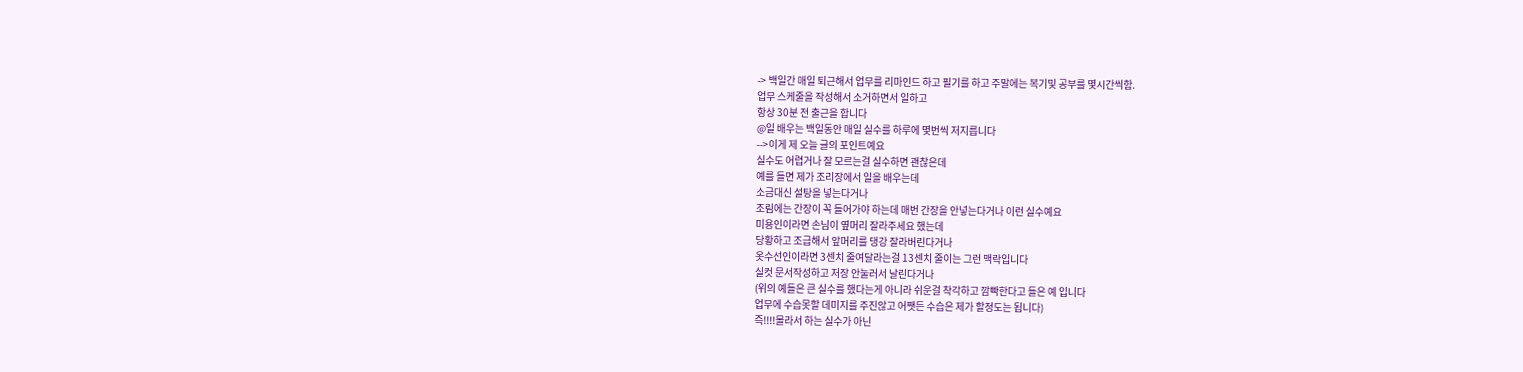-> 백일간 매일 퇴근해서 업무를 리마인드 하고 필기를 하고 주말에는 복기및 공부를 몇시간씩함.
업무 스케줄을 작성해서 소거하면서 일하고
항상 30분 전 출근을 합니다
@일 배우는 백일동안 매일 실수를 하루에 몇번씩 저지릅니다
-->이게 제 오늘 글의 포인트예요
실수도 어렵거나 잘 모르는걸 실수하면 괜찮은데
예를 들면 제가 조리장에서 일을 배우는데
소금대신 설탕을 넣는다거나
조림에는 간장이 꼭 들어가야 하는데 매번 간장을 안넣는다거나 이런 실수예요
미용인이라면 손님이 옆머리 잘라주세요 했는데
당황하고 조급해서 앞머리를 댕강 잘라버린다거나
옷수선인이라면 3센치 줄여달라는걸 13센치 줄이는 그런 맥락입니다
실컷 문서작성하고 저장 안눌러서 날린다거나
(위의 예들은 큰 실수를 했다는게 아니라 쉬운걸 착각하고 깜빡한다고 들은 예 입니다
업무에 수습못할 데미지를 주진않고 어쨋든 수습은 제가 할정도는 됩니다)
즉!!!!몰라서 하는 실수가 아닌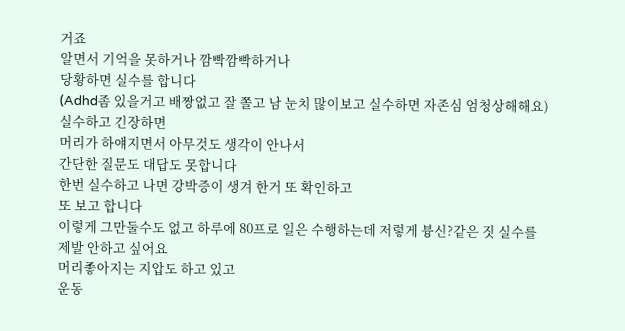거죠
알면서 기억을 못하거나 깜빡깜빡하거나
당황하면 실수를 합니다
(Adhd좀 있을거고 배짱없고 잘 쫄고 남 눈치 많이보고 실수하면 자존심 엄청상해해요)
실수하고 긴장하면
머리가 하얘지면서 아무것도 생각이 안나서
간단한 질문도 대답도 못합니다
한번 실수하고 나면 강박증이 생겨 한거 또 확인하고
또 보고 합니다
이렇게 그만둘수도 없고 하루에 80프로 일은 수행하는데 저렇게 븅신?같은 짓 실수를 제발 안하고 싶어요
머리좋아지는 지압도 하고 있고
운동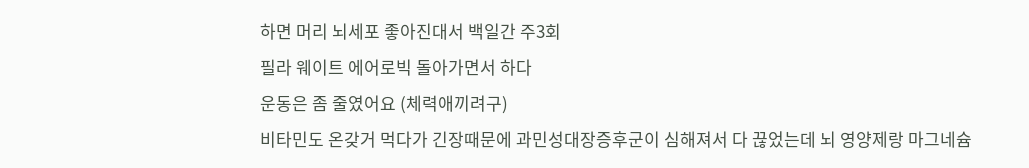하면 머리 뇌세포 좋아진대서 백일간 주3회
필라 웨이트 에어로빅 돌아가면서 하다
운동은 좀 줄였어요 (체력애끼려구)
비타민도 온갖거 먹다가 긴장때문에 과민성대장증후군이 심해져서 다 끊었는데 뇌 영양제랑 마그네슘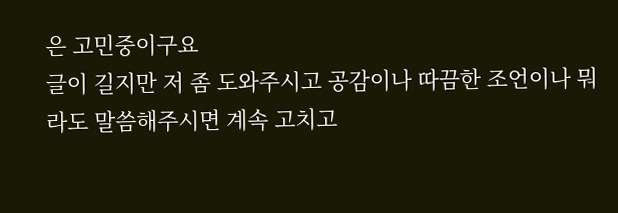은 고민중이구요
글이 길지만 저 좀 도와주시고 공감이나 따끔한 조언이나 뭐라도 말씀해주시면 계속 고치고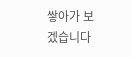쌓아가 보겠습니다